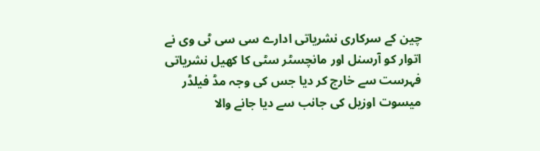چین کے سرکاری نشریاتی ادارے سی سی ٹی وی نے اتوار کو آرسنل اور مانچسٹر سٹی کا کھیل نشریاتی فہرست سے خارج کر دیا جس کی وجہ مڈ فیلڈر میسوت اوزیل کی جانب سے دیا جانے والا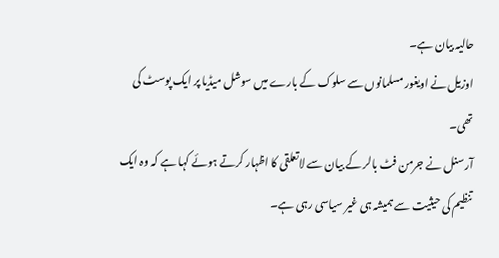حالیہ بیان ہے۔
اوزیل نے اویغور مسلمانوں سے سلوک کے بارے میں سوشل میڈیا پر ایک پوسٹ کی تھی۔
آرسنل نے جرمن فٹ بالر کے بیان سے لاتعلقی کا اظہار کرتے ہوئے کہا ہے کہ وہ ایک تنظیم کی حیثیت سے ہمیشہ ہی غیر سیاسی رہی ہے۔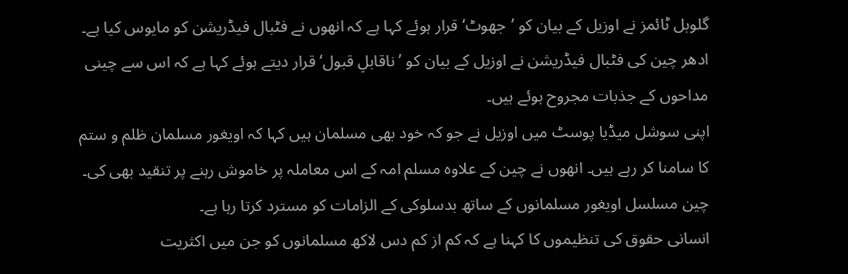گلوبل ٹائمز نے اوزیل کے بیان کو ’جھوٹ‘ قرار ہوئے کہا ہے کہ انھوں نے فٹبال فیڈریشن کو مایوس کیا ہے۔
ادھر چین کی فٹبال فیڈریشن نے اوزیل کے بیان کو ’ناقابلِ قبول‘ قرار دیتے ہوئے کہا ہے کہ اس سے چینی مداحوں کے جذبات مجروح ہوئے ہیں۔
اپنی سوشل میڈیا پوسٹ میں اوزیل نے جو کہ خود بھی مسلمان ہیں کہا کہ اویغور مسلمان ظلم و ستم کا سامنا کر رہے ہیں۔ انھوں نے چین کے علاوہ مسلم امہ کے اس معاملہ پر خاموش رہنے پر تنقید بھی کی۔
چین مسلسل اویغور مسلمانوں کے ساتھ بدسلوکی کے الزامات کو مسترد کرتا رہا ہے۔
انسانی حقوق کی تنظیموں کا کہنا ہے کہ کم از کم دس لاکھ مسلمانوں کو جن میں اکثریت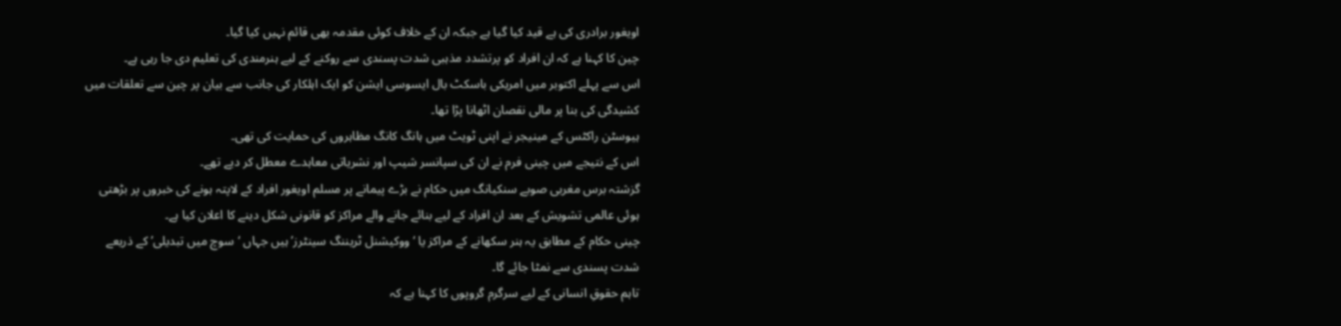اویغور برادری کی ہے قید کیا گیا ہے جبکہ ان کے خلاف کوئی مقدمہ بھی قائم نہیں کیا گیا۔
چین کا کہنا ہے کہ ان افراد کو پرتشدد مذہبی شدت پسندی سے روکنے کے لیے ہنرمندی کی تعلیم دی جا رہی ہے۔
اس سے پہلے اکتوبر میں امریکی باسکٹ بال ایسوسی ایشن کو ایک اہلکار کی جانب سے بیان پر چین سے تعلقات میں کشیدگی کی بنا پر مالی نقصان اٹھانا پڑا تھا۔
ہیوسٹن راکٹس کے مینیجر نے اپنی ٹویٹ میں ہانگ کانگ مظاہروں کی حمایت کی تھی۔
اس کے نتیجے میں چینی فرم نے ان کی سپانسر شیپ اور نشریاتی معاہدے معطل کر دیے تھے۔
گزشتہ برس مغربی صوبے سنکیانگ میں حکام نے بڑے پیمانے پر مسلم اویغور افراد کے لاپتہ ہونے کی خبروں پر بڑھتی ہوئی عالمی تشویش کے بعد ان افراد کے لیے بنائے جانے والے مراکز کو قانونی شکل دینے کا اعلان کیا ہے۔
چینی حکام کے مطابق یہ ہنر سکھانے کے مراکز یا ‘ووکیشنل ٹریننگ سینٹرز’ ہیں جہاں ‘سوچ میں تبدیلی’ کے ذریعے شدت پسندی سے نمٹا جائے گا۔
تاہم حقوقِ انسانی کے لیے سرگرم گروپوں کا کہنا ہے کہ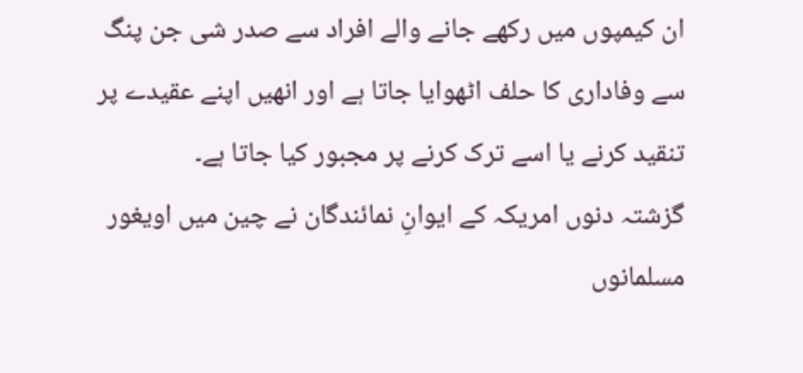ان کیمپوں میں رکھے جانے والے افراد سے صدر شی جن پنگ سے وفاداری کا حلف اٹھوایا جاتا ہے اور انھیں اپنے عقیدے پر تنقید کرنے یا اسے ترک کرنے پر مجبور کیا جاتا ہے۔
گزشتہ دنوں امریکہ کے ایوانِ نمائندگان نے چین میں اویغور مسلمانوں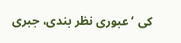کی ‘عبوری نظر بندی، جبری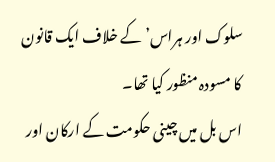سلوک اور ہراس’ کے خلاف ایک قانون کا مسودہ منظور کیا تھا۔
اس بل میں چینی حکومت کے ارکان اور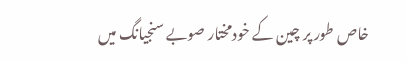خاص طور پر چین کے خودمختار صوبے سنجیانگ میں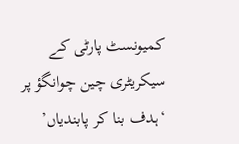کمیونسٹ پارٹی کے سیکریٹری چین چوانگؤ پر ‘ہدف بنا کر پابندیاں’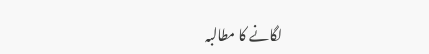لگانے کا مطالبہ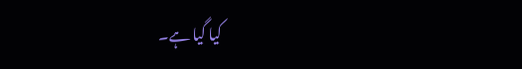کیا گیا ہے۔